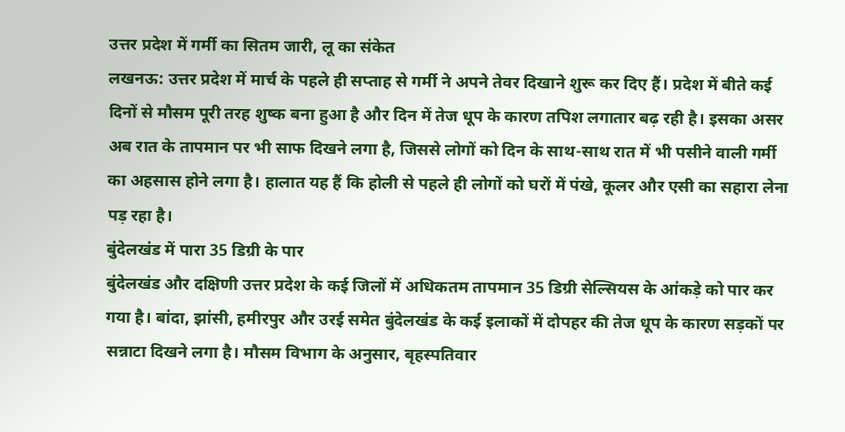उत्तर प्रदेश में गर्मी का सितम जारी, लू का संकेत
लखनऊ: उत्तर प्रदेश में मार्च के पहले ही सप्ताह से गर्मी ने अपने तेवर दिखाने शुरू कर दिए हैं। प्रदेश में बीते कई दिनों से मौसम पूरी तरह शुष्क बना हुआ है और दिन में तेज धूप के कारण तपिश लगातार बढ़ रही है। इसका असर अब रात के तापमान पर भी साफ दिखने लगा है, जिससे लोगों को दिन के साथ-साथ रात में भी पसीने वाली गर्मी का अहसास होने लगा है। हालात यह हैं कि होली से पहले ही लोगों को घरों में पंखे, कूलर और एसी का सहारा लेना पड़ रहा है।
बुंदेलखंड में पारा 35 डिग्री के पार
बुंदेलखंड और दक्षिणी उत्तर प्रदेश के कई जिलों में अधिकतम तापमान 35 डिग्री सेल्सियस के आंकड़े को पार कर गया है। बांदा, झांसी, हमीरपुर और उरई समेत बुंदेलखंड के कई इलाकों में दोपहर की तेज धूप के कारण सड़कों पर सन्नाटा दिखने लगा है। मौसम विभाग के अनुसार, बृहस्पतिवार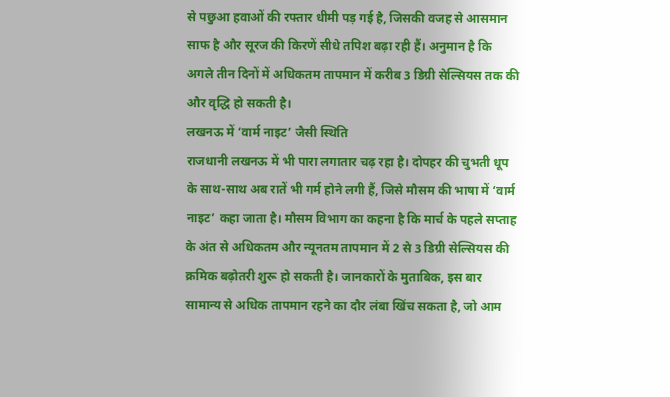से पछुआ हवाओं की रफ्तार धीमी पड़ गई है, जिसकी वजह से आसमान साफ है और सूरज की किरणें सीधे तपिश बढ़ा रही हैं। अनुमान है कि अगले तीन दिनों में अधिकतम तापमान में करीब 3 डिग्री सेल्सियस तक की और वृद्धि हो सकती है।
लखनऊ में ‘वार्म नाइट’ जैसी स्थिति
राजधानी लखनऊ में भी पारा लगातार चढ़ रहा है। दोपहर की चुभती धूप के साथ-साथ अब रातें भी गर्म होने लगी हैं, जिसे मौसम की भाषा में ‘वार्म नाइट’ कहा जाता है। मौसम विभाग का कहना है कि मार्च के पहले सप्ताह के अंत से अधिकतम और न्यूनतम तापमान में 2 से 3 डिग्री सेल्सियस की क्रमिक बढ़ोतरी शुरू हो सकती है। जानकारों के मुताबिक, इस बार सामान्य से अधिक तापमान रहने का दौर लंबा खिंच सकता है, जो आम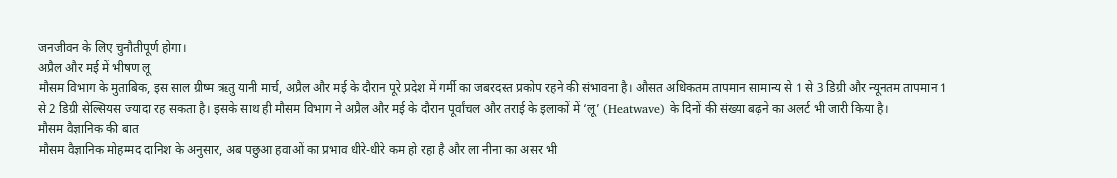जनजीवन के लिए चुनौतीपूर्ण होगा।
अप्रैल और मई में भीषण लू
मौसम विभाग के मुताबिक, इस साल ग्रीष्म ऋतु यानी मार्च, अप्रैल और मई के दौरान पूरे प्रदेश में गर्मी का जबरदस्त प्रकोप रहने की संभावना है। औसत अधिकतम तापमान सामान्य से 1 से 3 डिग्री और न्यूनतम तापमान 1 से 2 डिग्री सेल्सियस ज्यादा रह सकता है। इसके साथ ही मौसम विभाग ने अप्रैल और मई के दौरान पूर्वांचल और तराई के इलाकों में ‘लू’ (Heatwave) के दिनों की संख्या बढ़ने का अलर्ट भी जारी किया है।
मौसम वैज्ञानिक की बात
मौसम वैज्ञानिक मोहम्मद दानिश के अनुसार, अब पछुआ हवाओं का प्रभाव धीरे-धीरे कम हो रहा है और ला नीना का असर भी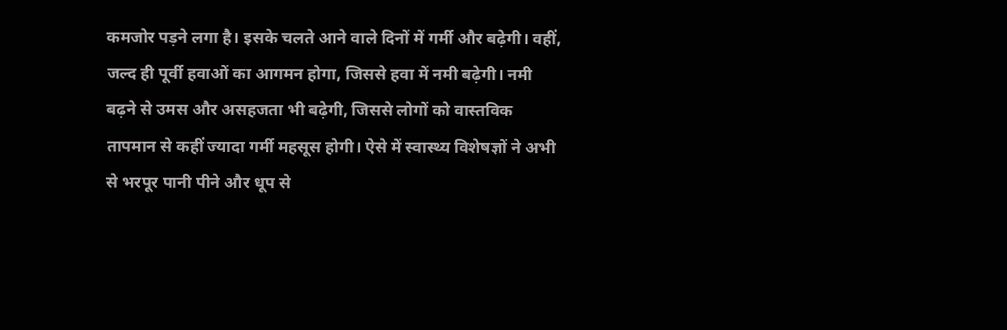कमजोर पड़ने लगा है। इसके चलते आने वाले दिनों में गर्मी और बढ़ेगी। वहीं, जल्द ही पूर्वी हवाओं का आगमन होगा, जिससे हवा में नमी बढ़ेगी। नमी बढ़ने से उमस और असहजता भी बढ़ेगी, जिससे लोगों को वास्तविक तापमान से कहीं ज्यादा गर्मी महसूस होगी। ऐसे में स्वास्थ्य विशेषज्ञों ने अभी से भरपूर पानी पीने और धूप से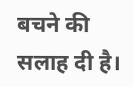बचने की सलाह दी है।